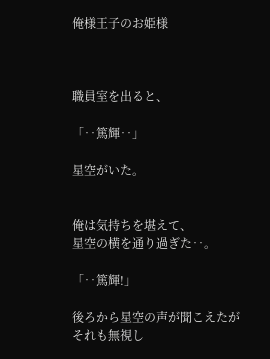俺様王子のお姫様



職員室を出ると、

「‥篤輝‥」

星空がいた。


俺は気持ちを堪えて、
星空の横を通り過ぎた‥。

「‥篤輝!」

後ろから星空の声が聞こえたが
それも無視し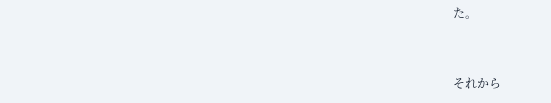た。


それから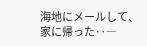海地にメールして、
家に帰った‥―